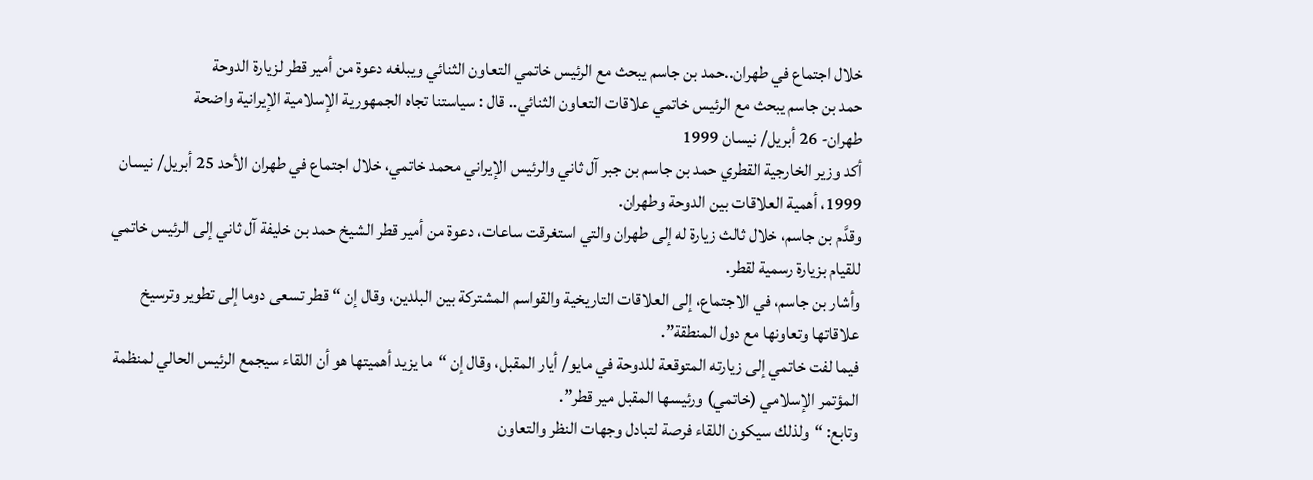خلال اجتماع في طهران..حمد بن جاسم يبحث مع الرئيس خاتمي التعاون الثنائي ويبلغه دعوة من أمير قطر لزيارة الدوحة
حمد بن جاسم يبحث مع الرئيس خاتمي علاقات التعاون الثنائي.. قال : سياستنا تجاه الجمهورية الإسلامية الإيرانية واضحة
طهران- 26 أبريل/ نيسان 1999
أكد وزير الخارجية القطري حمد بن جاسم بن جبر آل ثاني والرئيس الإيراني محمد خاتمي، خلال اجتماع في طهران الأحد 25 أبريل/ نيسان 1999، أهمية العلاقات بين الدوحة وطهران.
وقدَّم بن جاسم، خلال ثالث زيارة له إلى طهران والتي استغرقت ساعات، دعوة من أمير قطر الشيخ حمد بن خليفة آل ثاني إلى الرئيس خاتمي للقيام بزيارة رسمية لقطر.
وأشار بن جاسم، في الاجتماع، إلى العلاقات التاريخية والقواسم المشتركة بین البلدین، وقال إن “قطر تسعی دوما إلى تطویر وترسیخ علاقاتها وتعاونها مع دول المنطقة”.
فيما لفت خاتمي إلى زيارته المتوقعة للدوحة في مايو/ أيار المقبل، وقال إن “ما يزيد أهميتها هو أن اللقاء سيجمع الرئيس الحالي لمنظمة المؤتمر الإسلامي (خاتمي) ورئيسها المقبل مير قطر”.
وتابع: “ولذلك سيكون اللقاء فرصة لتبادل وجهات النظر والتعاون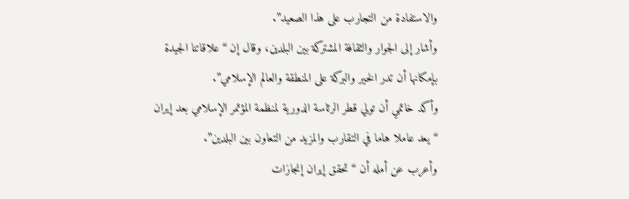والاستفادة من التجارب على هذا الصعيد”.
وأشار إلی الجوار والثقافة المشترکة بین البلدین، وقال إن “علاقاتنا الجیدة بإمكانها أن تدر الخير والبركة على المنطقة والعالم الإسلامي”.
وأكد خاتمي أن تولي قطر الرئاسة الدوریة لمنظمة المؤتمر الإسلامي بعد إیران “یعد عاملا هاما في التقارب والمزید من التعاون بین البلدین”.
وأعرب عن أمله أن “تحقق إيران إنجازات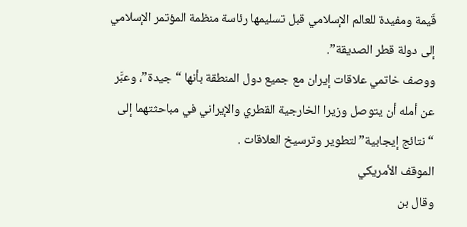قّیمة ومفيدة للعالم الإسلامي قبل تسلیمها رئاسة منظمة المؤتمر الإسلامي إلى دولة قطر الصدیقة”.
ووصف خاتمي علاقات إیران مع جمیع دول المنطقة بأنها “جیدة”، وعبَّر عن أمله أن يتوصل وزيرا الخارجية القطري والإيراني في مباحثتهما إلى “نتائج إیجابیة” لتطویر وترسیخ العلاقات .
الموقف الأمريكي
وقال بن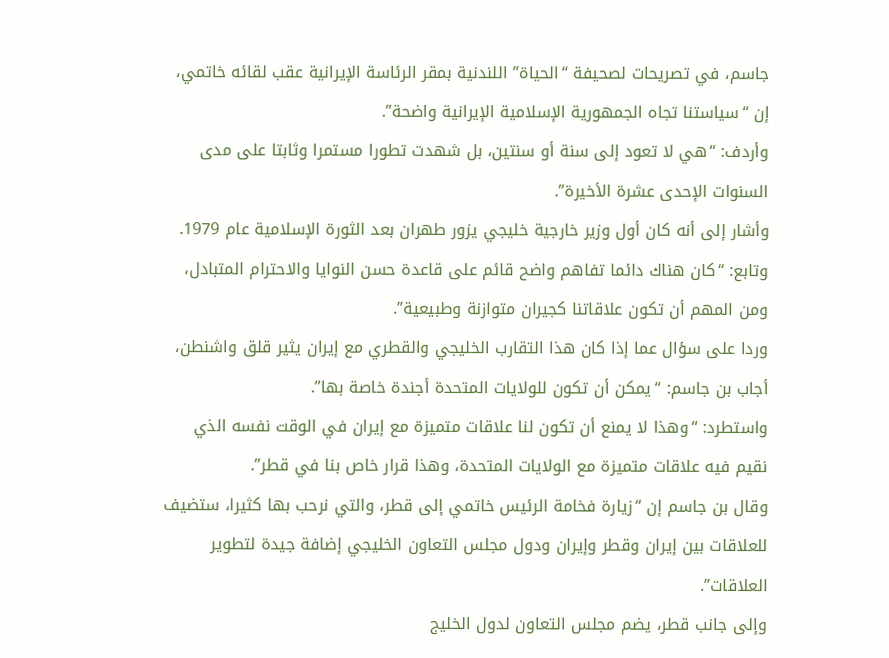جاسم، في تصريحات لصحيفة “الحياة” اللندنية بمقر الرئاسة الإيرانية عقب لقائه خاتمي، إن “سياستنا تجاه الجمهورية الإسلامية الإيرانية واضحة”.
وأردف: “هي لا تعود إلى سنة أو سنتين، بل شهدت تطورا مستمرا وثابتا على مدى السنوات الإحدى عشرة الأخيرة”.
وأشار إلى أنه كان أول وزير خارجية خليجي يزور طهران بعد الثورة الإسلامية عام 1979.
وتابع: “كان هناك دائما تفاهم واضح قائم على قاعدة حسن النوايا والاحترام المتبادل، ومن المهم أن تكون علاقاتنا كجيران متوازنة وطبيعية”.
وردا على سؤال عما إذا كان هذا التقارب الخليجي والقطري مع إيران يثير قلق واشنطن، أجاب بن جاسم: “يمكن أن تكون للولايات المتحدة أجندة خاصة بها”.
واستطرد: “وهذا لا يمنع أن تكون لنا علاقات متميزة مع إيران في الوقت نفسه الذي نقيم فيه علاقات متميزة مع الولايات المتحدة، وهذا قرار خاص بنا في قطر”.
وقال بن جاسم إن “زيارة فخامة الرئيس خاتمي إلى قطر، والتي نرحب بها كثيرا، ستضيف للعلاقات بين إيران وقطر وإيران ودول مجلس التعاون الخليجي إضافة جيدة لتطوير العلاقات”.
وإلى جانب قطر، يضم مجلس التعاون لدول الخليج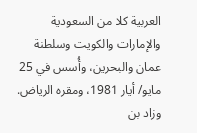العربية كلا من السعودية والإمارات والكويت وسلطنة عمان والبحرين، وأُسس في 25 مايو/ أيار 1981، ومقره الرياض.
وزاد بن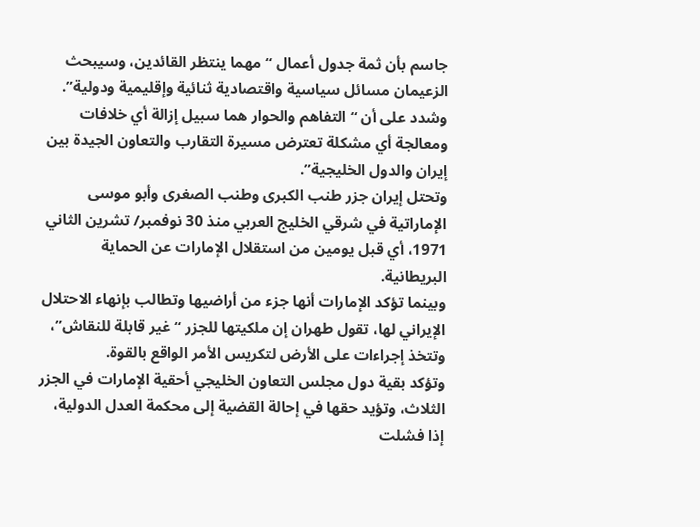جاسم بأن ثمة جدول أعمال “مهما ينتظر القائدين، وسيبحث الزعيمان مسائل سياسية واقتصادية ثنائية وإقليمية ودولية”.
وشدد على أن “التفاهم والحوار هما سبيل إزالة أي خلافات ومعالجة أي مشكلة تعترض مسيرة التقارب والتعاون الجيدة بين إيران والدول الخليجية”.
وتحتل إيران جزر طنب الكبرى وطنب الصغرى وأبو موسى الإماراتية في شرقي الخليج العربي منذ 30 نوفمبر/ تشرين الثاني 1971، أي قبل يومين من استقلال الإمارات عن الحماية البريطانية.
وبينما تؤكد الإمارات أنها جزء من أراضيها وتطالب بإنهاء الاحتلال الإيراني لها، تقول طهران إن ملكيتها للجزر “غير قابلة للنقاش”، وتتخذ إجراءات على الأرض لتكريس الأمر الواقع بالقوة.
وتؤكد بقية دول مجلس التعاون الخليجي أحقية الإمارات في الجزر الثلاث، وتؤيد حقها في إحالة القضية إلى محكمة العدل الدولية، إذا فشلت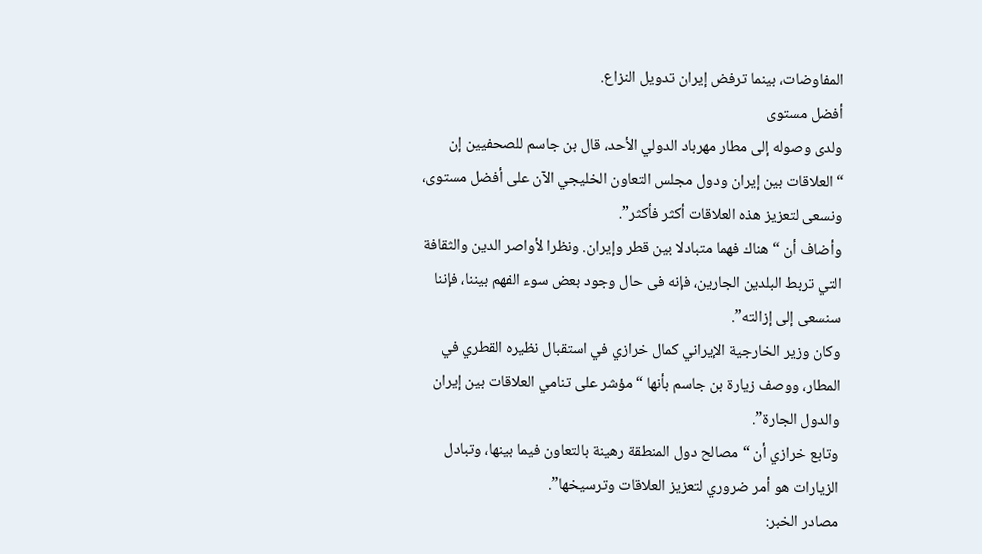المفاوضات، بينما ترفض إيران تدويل النزاع.
أفضل مستوى
ولدى وصوله إلى مطار مهرباد الدولي الأحد، قال بن جاسم للصحفيين إن “العلاقات بين إيران ودول مجلس التعاون الخليجي الآن علی أفضل مستوی، ونسعی لتعزیز هذه العلاقات أکثر فأکثر”.
وأضاف أن “هناك فهما متبادلا بین قطر وإيران. ونظرا لأواصر الدین والثقافة التي تربط البلدین الجارین، فإنه فی حال وجود بعض سوء الفهم بیننا، فإننا سنسعی إلى إزالته”.
وكان وزير الخارجية الإيراني كمال خرازي في استقبال نظيره القطري في المطار، ووصف زيارة بن جاسم بأنها “مؤشر علی تنامي العلاقات بین إیران والدول الجارة”.
وتابع خرازي أن “مصالح دول المنطقة رهينة بالتعاون فیما بینها، وتبادل الزیارات هو أمر ضروري لتعزیز العلاقات وترسیخها”.
مصادر الخبر: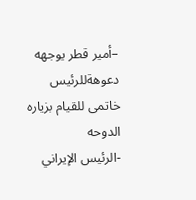–أمیر قطر یوجهه دعوهةللرئیس خاتمی للقیام بزیاره الدوحه
-الرئيس الإيراني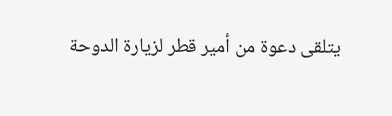يتلقى دعوة من أمير قطر لزيارة الدوحة